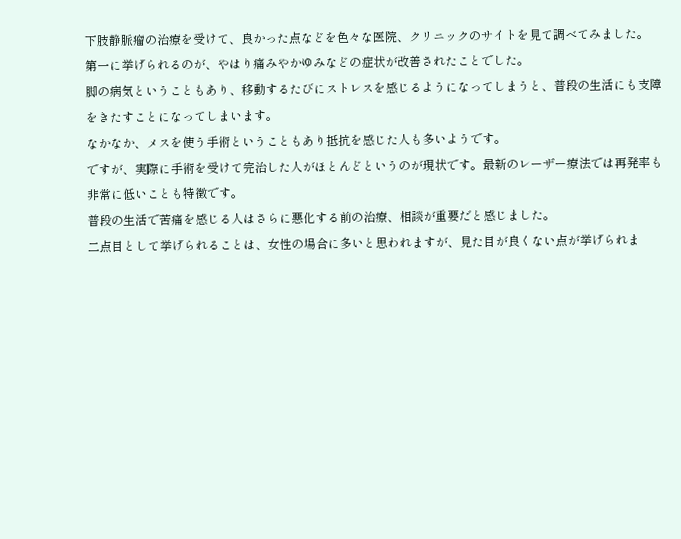下肢静脈瘤の治療を受けて、良かった点などを色々な医院、クリニックのサイトを見て調べてみました。
第一に挙げられるのが、やはり痛みやかゆみなどの症状が改善されたことでした。
脚の病気ということもあり、移動するたびにストレスを感じるようになってしまうと、普段の生活にも支障をきたすことになってしまいます。
なかなか、メスを使う手術ということもあり抵抗を感じた人も多いようです。
ですが、実際に手術を受けて完治した人がほとんどというのが現状です。最新のレーザー療法では再発率も非常に低いことも特徴です。
普段の生活で苦痛を感じる人はさらに悪化する前の治療、相談が重要だと感じました。
二点目として挙げられることは、女性の場合に多いと思われますが、見た目が良くない点が挙げられま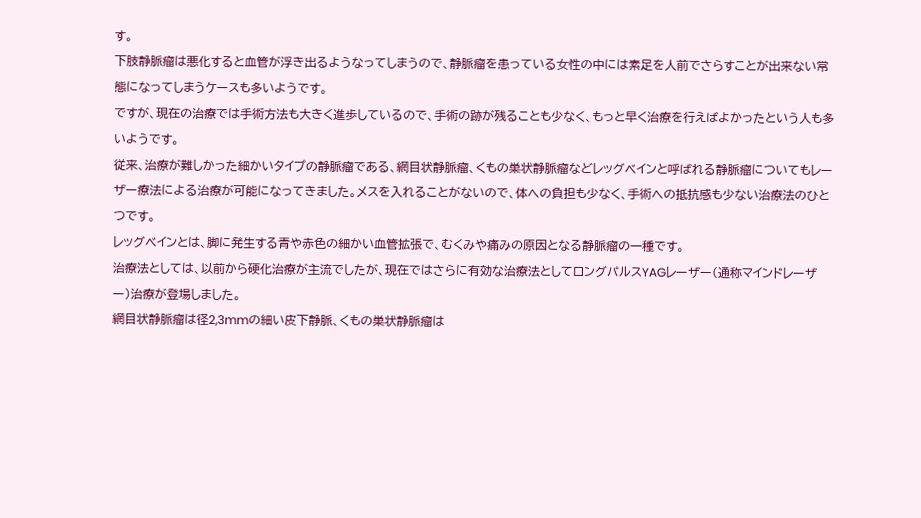す。
下肢静脈瘤は悪化すると血管が浮き出るようなってしまうので、静脈瘤を患っている女性の中には素足を人前でさらすことが出来ない常態になってしまうケースも多いようです。
ですが、現在の治療では手術方法も大きく進歩しているので、手術の跡が残ることも少なく、もっと早く治療を行えばよかったという人も多いようです。
従来、治療が難しかった細かいタイプの静脈瘤である、網目状静脈瘤、くもの巣状静脈瘤などレッグベインと呼ばれる静脈瘤についてもレーザー療法による治療が可能になってきました。メスを入れることがないので、体への負担も少なく、手術への抵抗感も少ない治療法のひとつです。
レッグベインとは、脚に発生する青や赤色の細かい血管拡張で、むくみや痛みの原因となる静脈瘤の一種です。
治療法としては、以前から硬化治療が主流でしたが、現在ではさらに有効な治療法としてロングパルスYAGレーザー(通称マインドレーザー)治療が登場しました。
網目状静脈瘤は径2,3mmの細い皮下静脈、くもの巣状静脈瘤は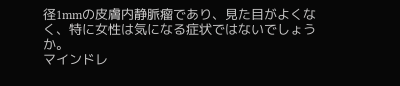径1mmの皮膚内静脈瘤であり、見た目がよくなく、特に女性は気になる症状ではないでしょうか。
マインドレ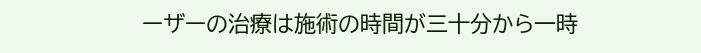ーザーの治療は施術の時間が三十分から一時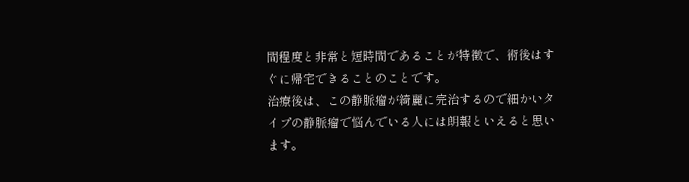間程度と非常と短時間であることが特徴で、術後はすぐに帰宅できることのことです。
治療後は、この静脈瘤が綺麗に完治するので細かいタイプの静脈瘤で悩んでいる人には朗報といえると思います。